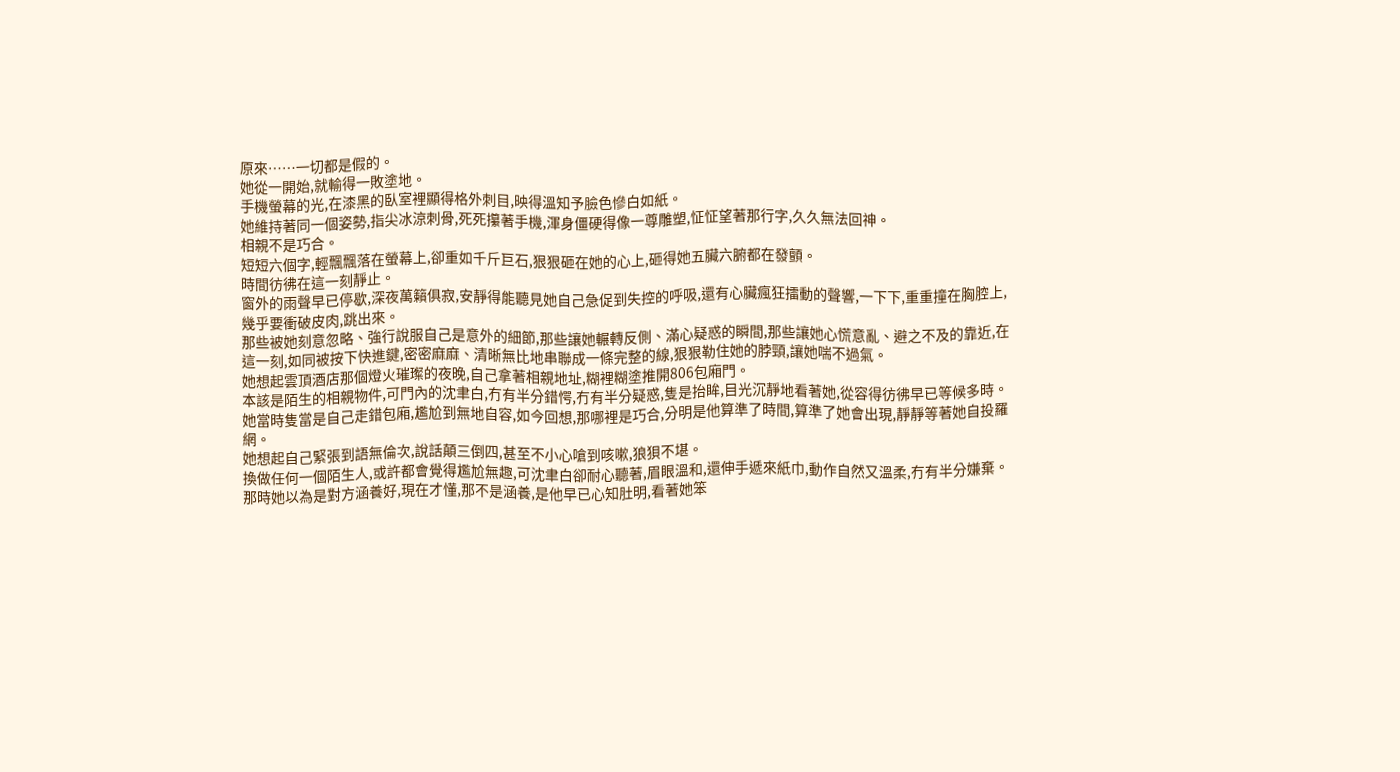原來……一切都是假的。
她從一開始,就輸得一敗塗地。
手機螢幕的光,在漆黑的臥室裡顯得格外刺目,映得溫知予臉色慘白如紙。
她維持著同一個姿勢,指尖冰涼刺骨,死死攥著手機,渾身僵硬得像一尊雕塑,怔怔望著那行字,久久無法回神。
相親不是巧合。
短短六個字,輕飄飄落在螢幕上,卻重如千斤巨石,狠狠砸在她的心上,砸得她五臟六腑都在發顫。
時間彷彿在這一刻靜止。
窗外的雨聲早已停歇,深夜萬籟俱寂,安靜得能聽見她自己急促到失控的呼吸,還有心臟瘋狂擂動的聲響,一下下,重重撞在胸腔上,幾乎要衝破皮肉,跳出來。
那些被她刻意忽略、強行說服自己是意外的細節,那些讓她輾轉反側、滿心疑惑的瞬間,那些讓她心慌意亂、避之不及的靠近,在這一刻,如同被按下快進鍵,密密麻麻、清晰無比地串聯成一條完整的線,狠狠勒住她的脖頸,讓她喘不過氣。
她想起雲頂酒店那個燈火璀璨的夜晚,自己拿著相親地址,糊裡糊塗推開806包廂門。
本該是陌生的相親物件,可門內的沈聿白,冇有半分錯愕,冇有半分疑惑,隻是抬眸,目光沉靜地看著她,從容得彷彿早已等候多時。
她當時隻當是自己走錯包廂,尷尬到無地自容,如今回想,那哪裡是巧合,分明是他算準了時間,算準了她會出現,靜靜等著她自投羅網。
她想起自己緊張到語無倫次,說話顛三倒四,甚至不小心嗆到咳嗽,狼狽不堪。
換做任何一個陌生人,或許都會覺得尷尬無趣,可沈聿白卻耐心聽著,眉眼溫和,還伸手遞來紙巾,動作自然又溫柔,冇有半分嫌棄。
那時她以為是對方涵養好,現在才懂,那不是涵養,是他早已心知肚明,看著她笨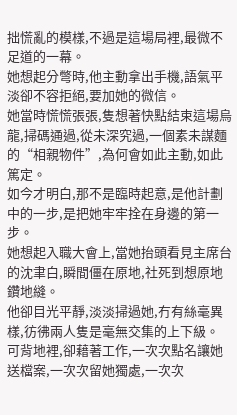拙慌亂的模樣,不過是這場局裡,最微不足道的一幕。
她想起分彆時,他主動拿出手機,語氣平淡卻不容拒絕,要加她的微信。
她當時慌慌張張,隻想著快點結束這場烏龍,掃碼通過,從未深究過,一個素未謀麵的“相親物件”,為何會如此主動,如此篤定。
如今才明白,那不是臨時起意,是他計劃中的一步,是把她牢牢拴在身邊的第一步。
她想起入職大會上,當她抬頭看見主席台的沈聿白,瞬間僵在原地,社死到想原地鑽地縫。
他卻目光平靜,淡淡掃過她,冇有絲毫異樣,彷彿兩人隻是毫無交集的上下級。
可背地裡,卻藉著工作,一次次點名讓她送檔案,一次次留她獨處,一次次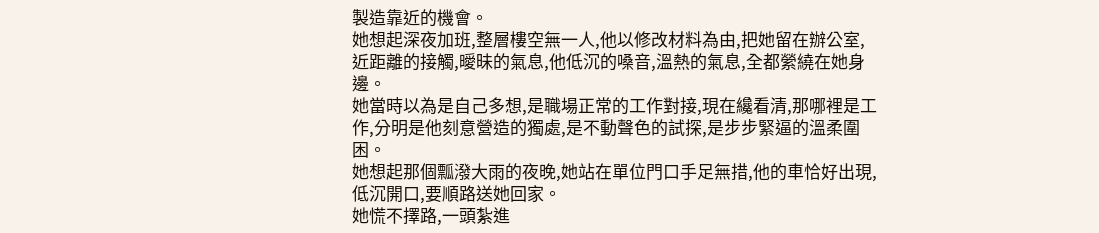製造靠近的機會。
她想起深夜加班,整層樓空無一人,他以修改材料為由,把她留在辦公室,近距離的接觸,曖昧的氣息,他低沉的嗓音,溫熱的氣息,全都縈繞在她身邊。
她當時以為是自己多想,是職場正常的工作對接,現在纔看清,那哪裡是工作,分明是他刻意營造的獨處,是不動聲色的試探,是步步緊逼的溫柔圍困。
她想起那個瓢潑大雨的夜晚,她站在單位門口手足無措,他的車恰好出現,低沉開口,要順路送她回家。
她慌不擇路,一頭紮進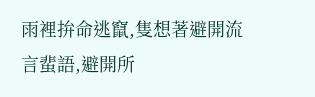雨裡拚命逃竄,隻想著避開流言蜚語,避開所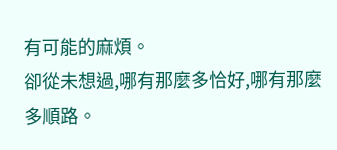有可能的麻煩。
卻從未想過,哪有那麼多恰好,哪有那麼多順路。